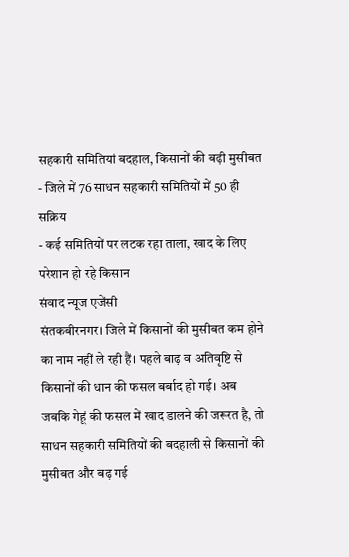सहकारी समितियां बदहाल, किसानों की बढ़ी मुसीबत
- जिले में 76 साधन सहकारी समितियों में 50 ही सक्रिय
- कई समितियों पर लटक रहा ताला, खाद के लिए परेशान हो रहे किसान
संवाद न्यूज एजेंसी
संतकबीरनगर। जिले में किसानों की मुसीबत कम होने का नाम नहीं ले रही हैं। पहले बाढ़ व अतिवृष्टि से किसानों की धान की फसल बर्बाद हो गई। अब जबकि गेहूं की फसल में खाद डालने की जरूरत है, तो साधन सहकारी समितियों की बदहाली से किसानों की मुसीबत और बढ़ गई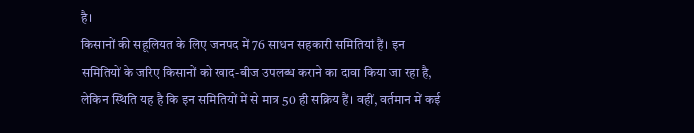है।
किसानों की सहूलियत के लिए जनपद में 76 साधन सहकारी समितियां हैं। इन समितियों के जरिए किसानों को खाद-बीज उपलब्ध कराने का दावा किया जा रहा है, लेकिन स्थिति यह है कि इन समितियों में से मात्र 50 ही सक्रिय हैं। वहीं, वर्तमान में कई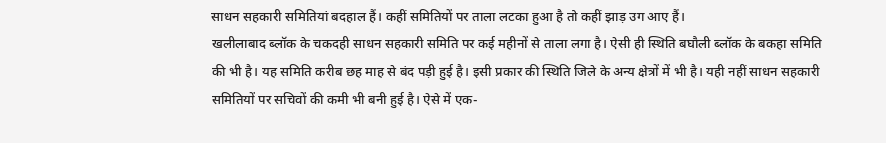साधन सहकारी समितियां बदहाल हैं। कहीं समितियों पर ताला लटका हुआ है तो कहीं झाड़ उग आए हैं।
खलीलाबाद ब्लॉक के चकदही साधन सहकारी समिति पर कई महीनों से ताला लगा है। ऐसी ही स्थिति बघौली ब्लॉक के बकहा समिति की भी है। यह समिति करीब छह माह से बंद पड़ी हुई है। इसी प्रकार की स्थिति जिले के अन्य क्षेत्रों में भी है। यही नहीं साधन सहकारी समितियों पर सचिवों की कमी भी बनी हुई है। ऐसे में एक-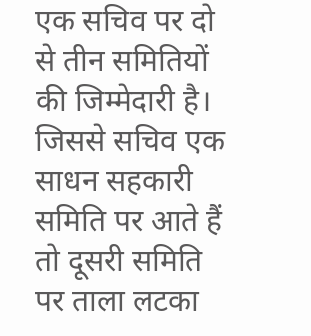एक सचिव पर दो से तीन समितियों की जिम्मेदारी है। जिससे सचिव एक साधन सहकारी समिति पर आते हैं तो दूसरी समिति पर ताला लटका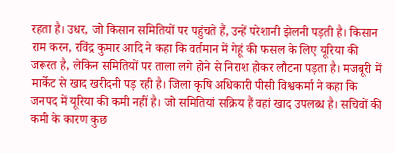रहता है। उधर, जो किसान समितियों पर पहुंचते हैं, उन्हें परेशानी झेलनी पड़ती है। किसान राम करन, रविंद्र कुमार आदि ने कहा कि वर्तमान में गेहूं की फसल के लिए यूरिया की जरूरत है, लेकिन समितियों पर ताला लगे होने से निराश होकर लौटना पड़ता है। मजबूरी में मार्केट से खाद खरीदनी पड़ रही है। जिला कृषि अधिकारी पीसी विश्वकर्मा ने कहा कि जनपद में यूरिया की कमी नहीं है। जो समितियां सक्रिय हैं वहां खाद उपलब्ध है। सचिवों की कमी के कारण कुछ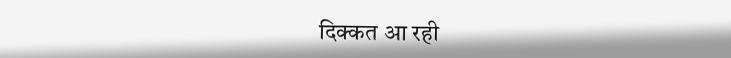दिक्कत आ रही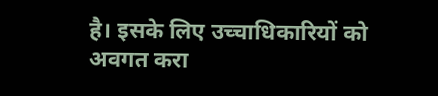है। इसके लिए उच्चाधिकारियों को अवगत करा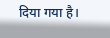दिया गया है।